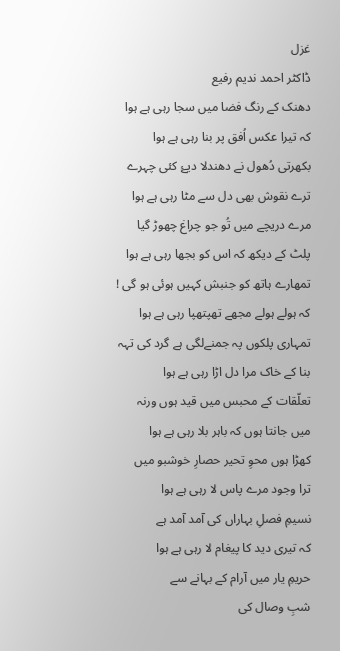غزل
ڈاکٹر احمد ندیم رفیع
دھنک کے رنگ فضا میں سجا رہی ہے ہوا
کہ تیرا عکس اُفق پر بنا رہی ہے ہوا
بکھرتی دُھول نے دھندلا دیۓ کئی چہرے
ترے نقوش بھی دل سے مٹا رہی ہے ہوا
مرے دریچے میں تُو جو چراغ چھوڑ گیا
پلٹ کے دیکھ کہ اس کو بجھا رہی ہے ہوا
تمھارے ہاتھ کو جنبش کہیں ہوئی ہو گی !
کہ ہولے ہولے مجھے تھپتھپا رہی ہے ہوا
تمہاری پلکوں پہ جمنےلگی ہے گرد کی تہہ
بنا کے خاک مرا دل اڑا رہی ہے ہوا
تعلّقات کے محبس میں قید ہوں ورنہ
میں جانتا ہوں کہ باہر بلا رہی ہے ہوا
کھڑا ہوں محوِ تحیر حصارِ خوشبو میں
ترا وجود مرے پاس لا رہی ہے ہوا
نسیمِ فصلِ بہاراں کی آمد آمد ہے
کہ تیری دید کا پیغام لا رہی ہے ہوا
حریمِ یار میں آرام کے بہانے سے
شبِ وصال کی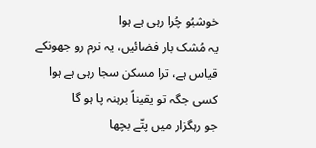خوشبُو چُرا رہی ہے ہوا
یہ مُشک بار فضائیں، یہ نرم رو جھونکے
قیاس ہے، ترا مسکن سجا رہی ہے ہوا
کسی جگہ تو یقیناً برہنہ پا ہو گا
جو رہگزار میں پتّے بچھا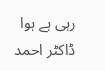رہی ہے ہوا
ڈاکٹر احمد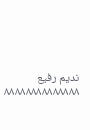ندیم رفیع
۸۸۸۸۸۸۸۸۸۸۸۸۸۸